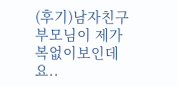(후기)남자친구부모님이 제가 복없이보인데요..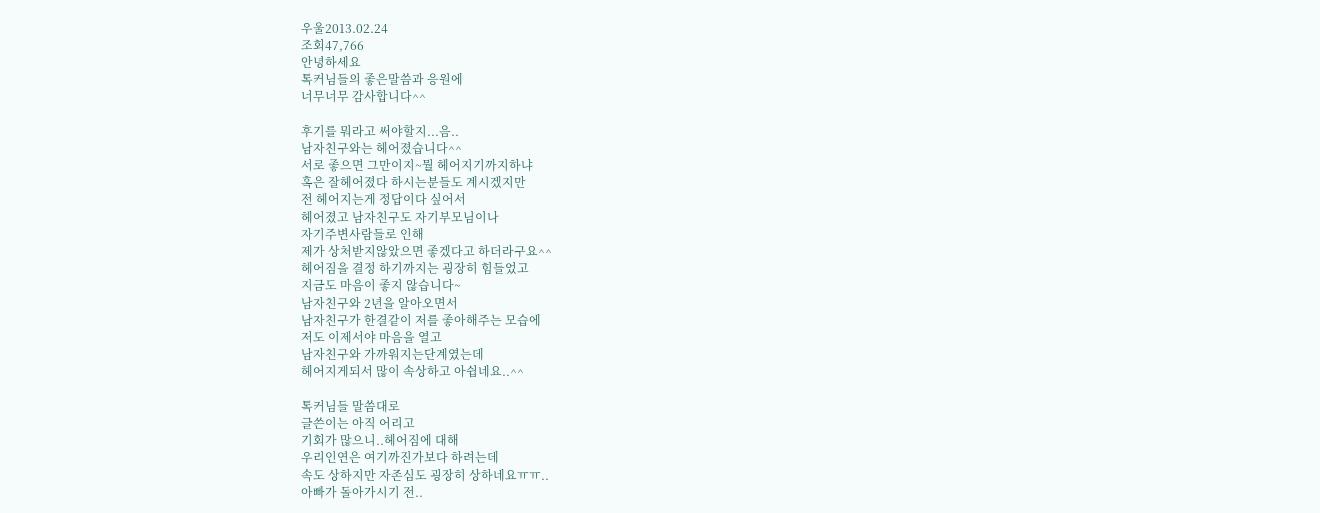우울2013.02.24
조회47,766
안녕하세요
톡커님들의 좋은말씀과 응원에
너무너무 감사합니다^^

후기를 뭐라고 써야할지...음..
남자친구와는 헤어졌습니다^^
서로 좋으면 그만이지~뭘 헤어지기까지하냐
혹은 잘헤어졌다 하시는분들도 계시겠지만
전 헤어지는게 정답이다 싶어서
헤어졌고 남자친구도 자기부모님이나
자기주변사람들로 인해
제가 상처받지않았으면 좋겠다고 하더라구요^^
헤어짐을 결정 하기까지는 굉장히 힘들었고
지금도 마음이 좋지 않습니다~
남자친구와 2년을 알아오면서
남자친구가 한결같이 저를 좋아해주는 모습에
저도 이제서야 마음을 열고
남자친구와 가까워지는단계였는데
헤어지게되서 많이 속상하고 아쉽네요..^^

톡커님들 말씀대로
글쓴이는 아직 어리고
기회가 많으니..헤어짐에 대해
우리인연은 여기까진가보다 하려는데
속도 상하지만 자존심도 굉장히 상하네요ㅠㅠ..
아빠가 돌아가시기 전..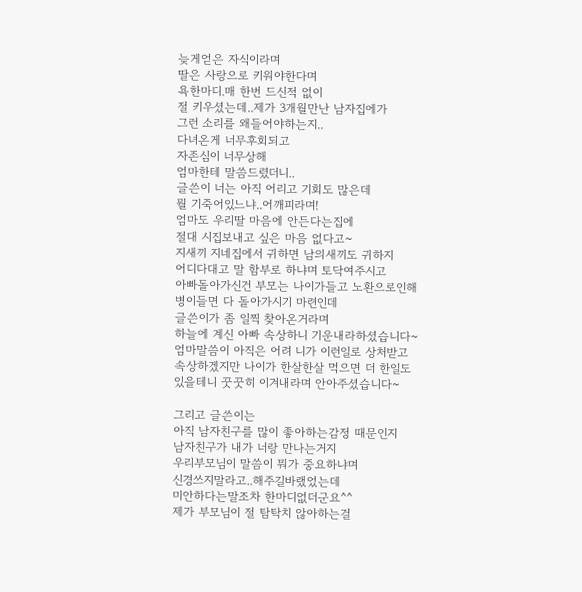늦게얻은 자식이라며
딸은 사랑으로 키워야한다며
욕한마디.매 한번 드신적 없이
절 키우셨는데..제가 3개월만난 남자집에가
그런 소리를 왜들어야하는지..
다녀온게 너무후회되고
자존심이 너무상해
엄마한테 말씀드렸더니..
글쓴이 너는 아직 어리고 기회도 많은데
뭘 기죽어있느냐..어깨피라며!
엄마도 우리딸 마음에 안든다는집에
절대 시집보내고 싶은 마음 없다고~
지새끼 지네집에서 귀하면 남의새끼도 귀하지
어디다대고 말 함부로 하냐며 토닥여주시고
아빠돌아가신건 부모는 나이가들고 노환으로인해
병이들면 다 돌아가시기 마련인데
글쓴이가 좀 일찍 찾아온거라며
하늘에 계신 아빠 속상하니 기운내라하셨습니다~
엄마말씀이 아직은 어려 니가 이런일로 상처받고
속상하겠지만 나이가 한살한살 먹으면 더 한일도
있을테니 꿋꿋히 이겨내라며 안아주셨습니다~

그리고 글쓴이는
아직 남자친구를 많이 좋아하는감정 때문인지
남자친구가 내가 너랑 만나는거지
우리부모님이 말씀이 뭐가 중요하냐며
신경쓰지말라고..해주길바랬었는데
미안하다는말조차 한마디없더군요^^
제가 부모님이 절 탐탁치 않아하는걸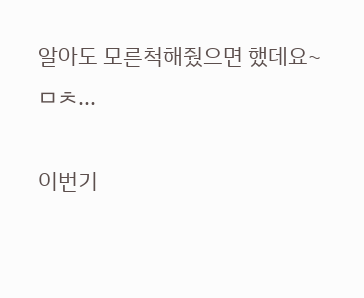알아도 모른척해줬으면 했데요~
ㅁㅊ...

이번기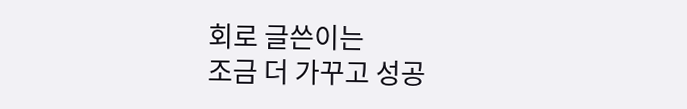회로 글쓴이는
조금 더 가꾸고 성공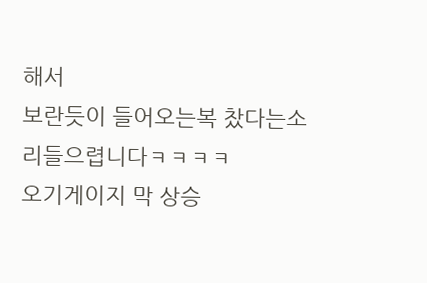해서
보란듯이 들어오는복 찼다는소리들으렵니다ㅋㅋㅋㅋ
오기게이지 막 상승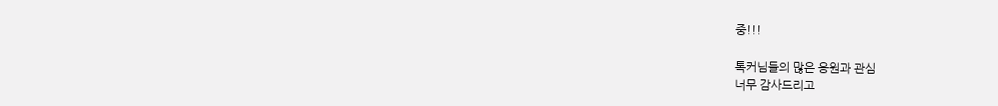중!!!

톡커님들의 많은 응원과 관심
너무 감사드리고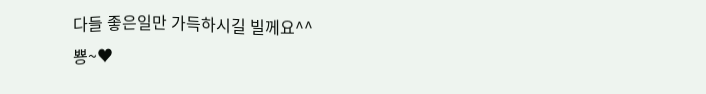다들 좋은일만 가득하시길 빌께요^^
뿅~♥